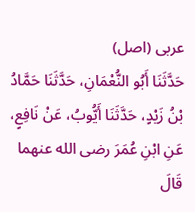عربی (اصل)
حَدَّثَنَا أَبُو النُّعْمَانِ، حَدَّثَنَا حَمَّادُ بْنُ زَيْدٍ، حَدَّثَنَا أَيُّوبُ، عَنْ نَافِعٍ، عَنِ ابْنِ عُمَرَ رضى الله عنهما قَالَ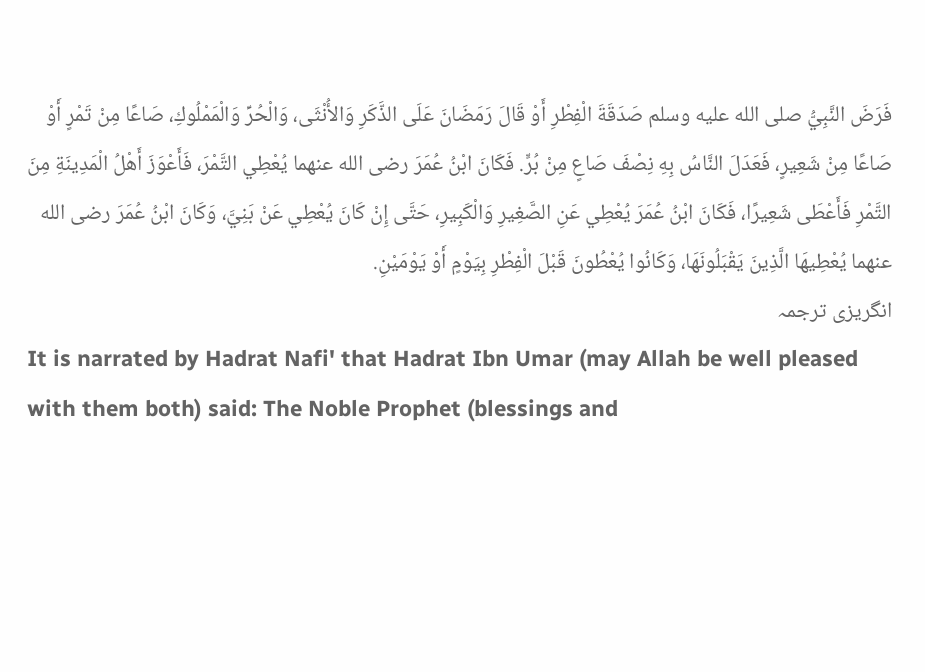فَرَضَ النَّبِيُّ صلى الله عليه وسلم صَدَقَةَ الْفِطْرِ أَوْ قَالَ رَمَضَانَ عَلَى الذَّكَرِ وَالأُنْثَى، وَالْحُرِّ وَالْمَمْلُوكِ، صَاعًا مِنْ تَمْرٍ أَوْ صَاعًا مِنْ شَعِيرٍ، فَعَدَلَ النَّاسُ بِهِ نِصْفَ صَاعٍ مِنْ بُرٍّ. فَكَانَ ابْنُ عُمَرَ رضى الله عنهما يُعْطِي التَّمْرَ، فَأَعْوَزَ أَهْلُ الْمَدِينَةِ مِنَ التَّمْرِ فَأَعْطَى شَعِيرًا، فَكَانَ ابْنُ عُمَرَ يُعْطِي عَنِ الصَّغِيرِ وَالْكَبِيرِ، حَتَّى إِنْ كَانَ يُعْطِي عَنْ بَنِيَّ، وَكَانَ ابْنُ عُمَرَ رضى الله عنهما يُعْطِيهَا الَّذِينَ يَقْبَلُونَهَا، وَكَانُوا يُعْطُونَ قَبْلَ الْفِطْرِ بِيَوْمٍ أَوْ يَوْمَيْنِ.
انگریزی ترجمہ
It is narrated by Hadrat Nafi' that Hadrat Ibn Umar (may Allah be well pleased with them both) said: The Noble Prophet (blessings and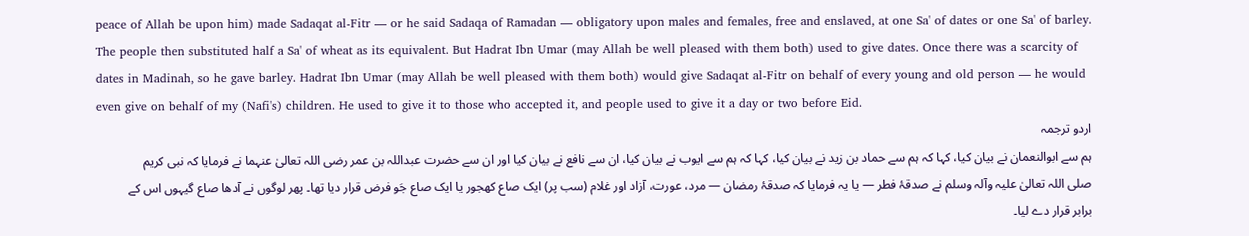peace of Allah be upon him) made Sadaqat al-Fitr — or he said Sadaqa of Ramadan — obligatory upon males and females, free and enslaved, at one Sa' of dates or one Sa' of barley. The people then substituted half a Sa' of wheat as its equivalent. But Hadrat Ibn Umar (may Allah be well pleased with them both) used to give dates. Once there was a scarcity of dates in Madinah, so he gave barley. Hadrat Ibn Umar (may Allah be well pleased with them both) would give Sadaqat al-Fitr on behalf of every young and old person — he would even give on behalf of my (Nafi's) children. He used to give it to those who accepted it, and people used to give it a day or two before Eid.
اردو ترجمہ
ہم سے ابوالنعمان نے بیان کیا، کہا کہ ہم سے حماد بن زید نے بیان کیا، کہا کہ ہم سے ایوب نے بیان کیا، ان سے نافع نے بیان کیا اور ان سے حضرت عبداللہ بن عمر رضی اللہ تعالیٰ عنہما نے فرمایا کہ نبی کریم صلی اللہ تعالیٰ علیہ وآلہ وسلم نے صدقۂ فطر — یا یہ فرمایا کہ صدقۂ رمضان — مرد، عورت، آزاد اور غلام (سب پر) ایک صاع کھجور یا ایک صاع جَو فرض قرار دیا تھا۔ پھر لوگوں نے آدھا صاع گیہوں اس کے برابر قرار دے لیا۔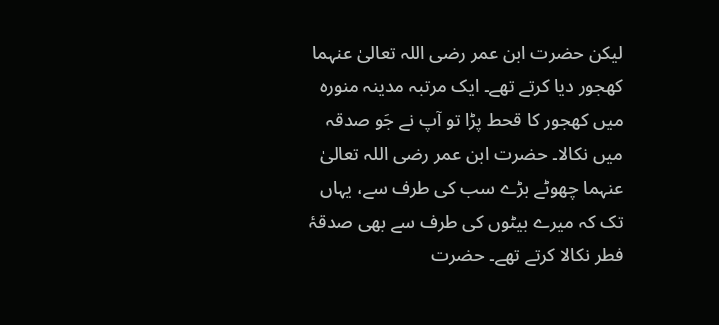لیکن حضرت ابن عمر رضی اللہ تعالیٰ عنہما کھجور دیا کرتے تھے۔ ایک مرتبہ مدینہ منورہ میں کھجور کا قحط پڑا تو آپ نے جَو صدقہ میں نکالا۔ حضرت ابن عمر رضی اللہ تعالیٰ عنہما چھوٹے بڑے سب کی طرف سے، یہاں تک کہ میرے بیٹوں کی طرف سے بھی صدقۂ فطر نکالا کرتے تھے۔ حضرت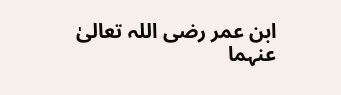ابن عمر رضی اللہ تعالیٰ عنہما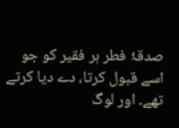صدقۂ فطر ہر فقیر کو جو اسے قبول کرتا، دے دیا کرتے تھے۔ اور لوگ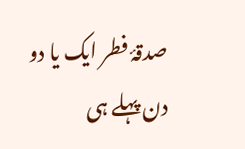صدقۂ فطر ایک یا دو دن پہلے ہی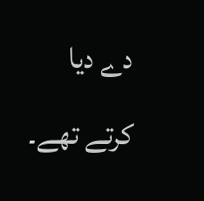دے دیا کرتے تھے۔